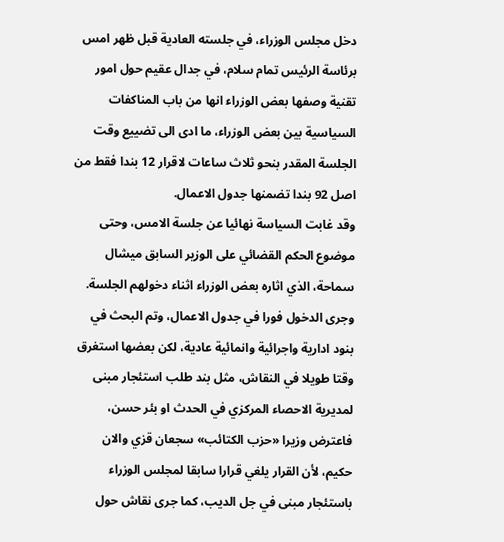دخل مجلس الوزراء، في جلسته العادية قبل ظهر امس برئاسة الرئيس تمام سلام، في جدال عقيم حول امور تقنية وصفها بعض الوزراء انها من باب المناكفات السياسية بين بعض الوزراء، ما ادى الى تضييع وقت الجلسة المقدر بنحو ثلاث ساعات لاقرار 12 بندا فقط من اصل 92 بندا تضمنها جدول الاعمال.
وقد غابت السياسة نهائيا عن جلسة الامس، وحتى موضوع الحكم القضائي على الوزير السابق ميشال سماحة، الذي اثاره بعض الوزراء اثناء دخولهم الجلسة.
وجرى الدخول فورا في جدول الاعمال، وتم البحث في بنود ادارية واجرائية وانمائية عادية، لكن بعضها استغرق وقتا طويلا في النقاش، مثل بند طلب استئجار مبنى لمديرية الاحصاء المركزي في الحدث او بئر حسن، فاعترض وزيرا «حزب الكتائب» سجعان قزي والان حكيم، لأن القرار يلغي قرارا سابقا لمجلس الوزراء باستئجار مبنى في جل الديب، كما جرى نقاش حول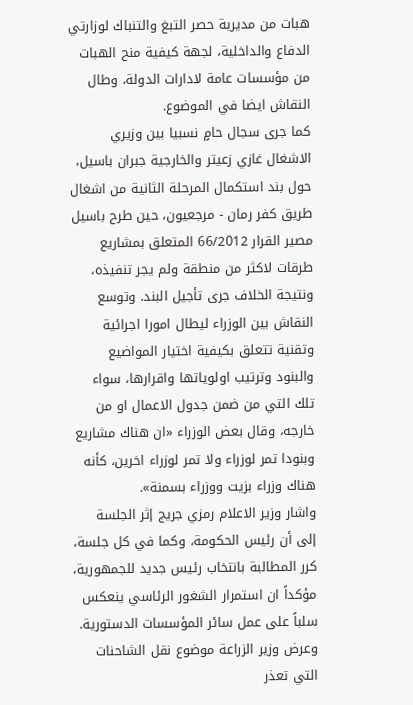هبات من مديرية حصر التبغ والتنباك لوزارتي الدفاع والداخلية، لجهة كيفية منح الهبات من مؤسسات عامة لادارات الدولة، وطال النقاش ايضا في الموضوع.
كما جرى سجال حامٍ نسبيا بين وزيري الاشغال غازي زعيتر والخارجية جبران باسيل، حول بند استكمال المرحلة الثانية من اشغال طريق كفر رمان - مرجعيون، حين طرح باسيل مصير القرار 66/2012 المتعلق بمشاريع طرقات لاكثر من منطقة ولم يجر تنفيذه، ونتيجة الخلاف جرى تأجيل البند. وتوسع النقاش بين الوزراء ليطال امورا اجرائية وتقنية تتعلق بكيفية اختيار المواضيع والبنود وترتيب اولوياتها واقرارها، سواء تلك التي من ضمن جدول الاعمال او من خارجه، وقال بعض الوزراء «ان هناك مشاريع وبنودا تمر لوزراء ولا تمر لوزراء اخرين، كأنه هناك وزراء بزيت ووزراء بسمنة».
واشار وزير الاعلام رمزي جريج إثر الجلسة إلى أن رئيس الحكومة، وكما في كل جلسة، كرر المطالبة بانتخاب رئيس جديد للجمهورية، مؤكداً ان استمرار الشغور الرئاسي ينعكس سلباً على عمل سائر المؤسسات الدستورية.
وعرض وزير الزراعة موضوع نقل الشاحنات التي تعذر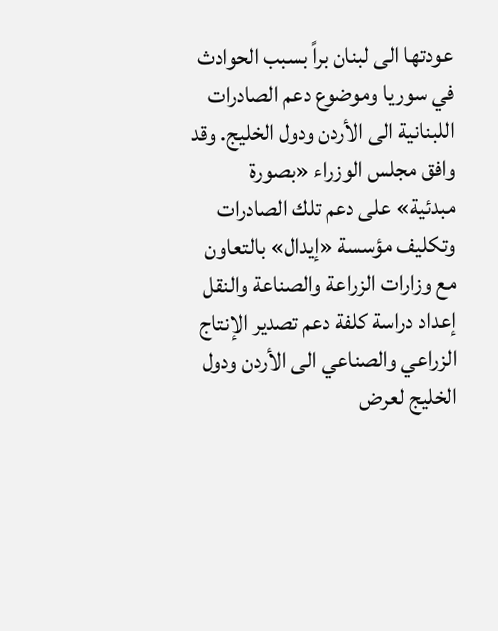عودتها الى لبنان براً بسبب الحوادث في سوريا وموضوع دعم الصادرات اللبنانية الى الأردن ودول الخليج. وقد وافق مجلس الوزراء «بصورة مبدئية» على دعم تلك الصادرات وتكليف مؤسسة «إيدال» بالتعاون مع وزارات الزراعة والصناعة والنقل إعداد دراسة كلفة دعم تصدير الإنتاج الزراعي والصناعي الى الأردن ودول الخليج لعرض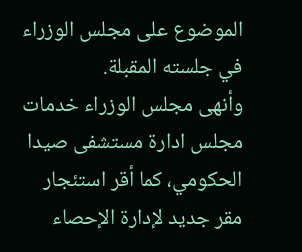الموضوع على مجلس الوزراء في جلسته المقبلة.
وأنهى مجلس الوزراء خدمات مجلس ادارة مستشفى صيدا الحكومي، كما أقر استئجار مقر جديد لإدارة الإحصاء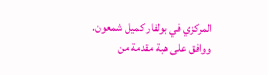المركزي في بولفار كميل شمعون.
ووافق على هبة مقدمة من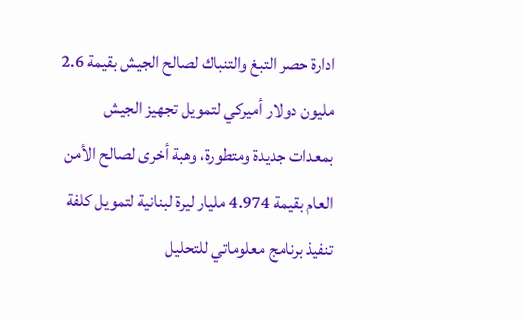ادارة حصر التبغ والتنباك لصالح الجيش بقيمة 2.6 مليون دولار أميركي لتمويل تجهيز الجيش بمعدات جديدة ومتطورة، وهبة أخرى لصالح الأمن العام بقيمة 4.974 مليار ليرة لبنانية لتمويل كلفة تنفيذ برنامج معلوماتي للتحليل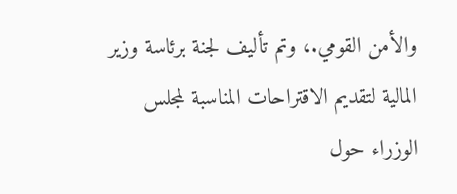والأمن القومي.، وتم تأليف لجنة برئاسة وزير المالية لتقديم الاقتراحات المناسبة لمجلس الوزراء حول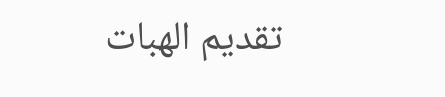تقديم الهبات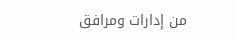من إدارات ومرافق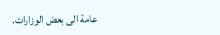عامة الى بعض الوزارات.